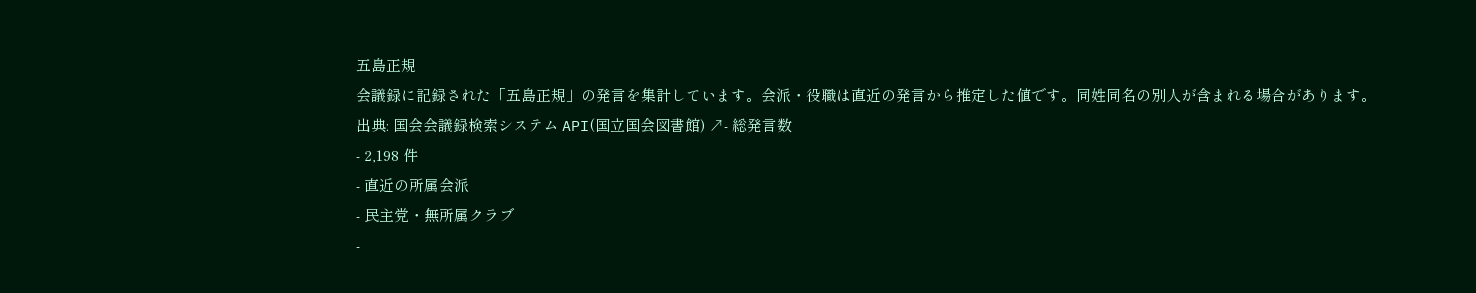五島正規
会議録に記録された「五島正規」の発言を集計しています。会派・役職は直近の発言から推定した値です。同姓同名の別人が含まれる場合があります。
出典: 国会会議録検索システム API(国立国会図書館) ↗- 総発言数
- 2,198 件
- 直近の所属会派
- 民主党・無所属クラブ
-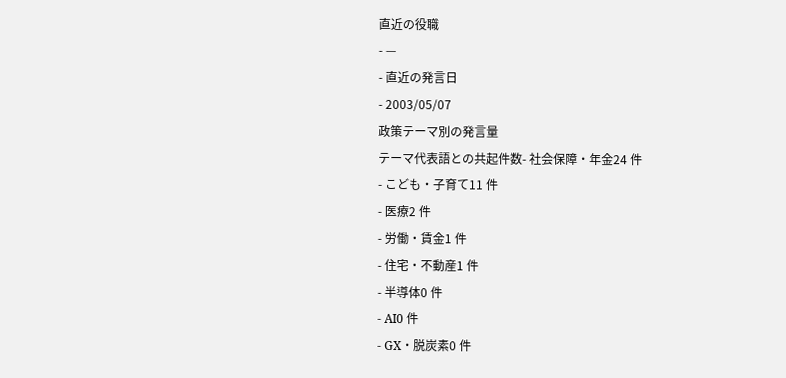直近の役職
- —
- 直近の発言日
- 2003/05/07
政策テーマ別の発言量
テーマ代表語との共起件数- 社会保障・年金24 件
- こども・子育て11 件
- 医療2 件
- 労働・賃金1 件
- 住宅・不動産1 件
- 半導体0 件
- AI0 件
- GX・脱炭素0 件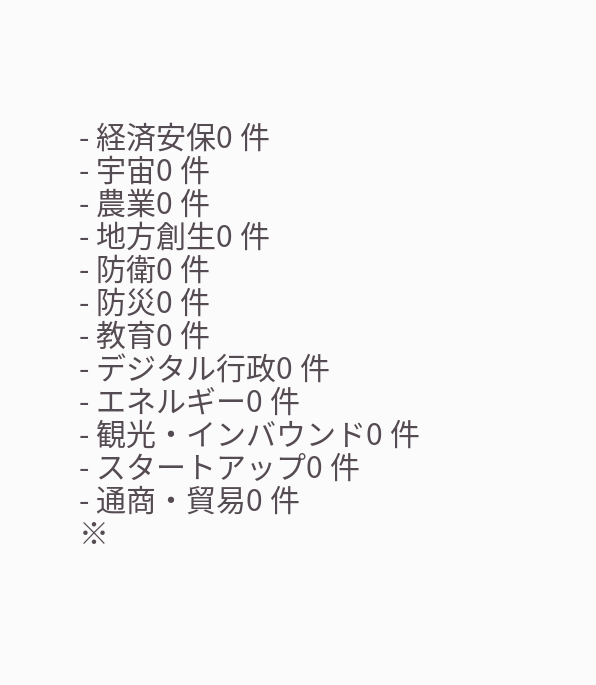- 経済安保0 件
- 宇宙0 件
- 農業0 件
- 地方創生0 件
- 防衛0 件
- 防災0 件
- 教育0 件
- デジタル行政0 件
- エネルギー0 件
- 観光・インバウンド0 件
- スタートアップ0 件
- 通商・貿易0 件
※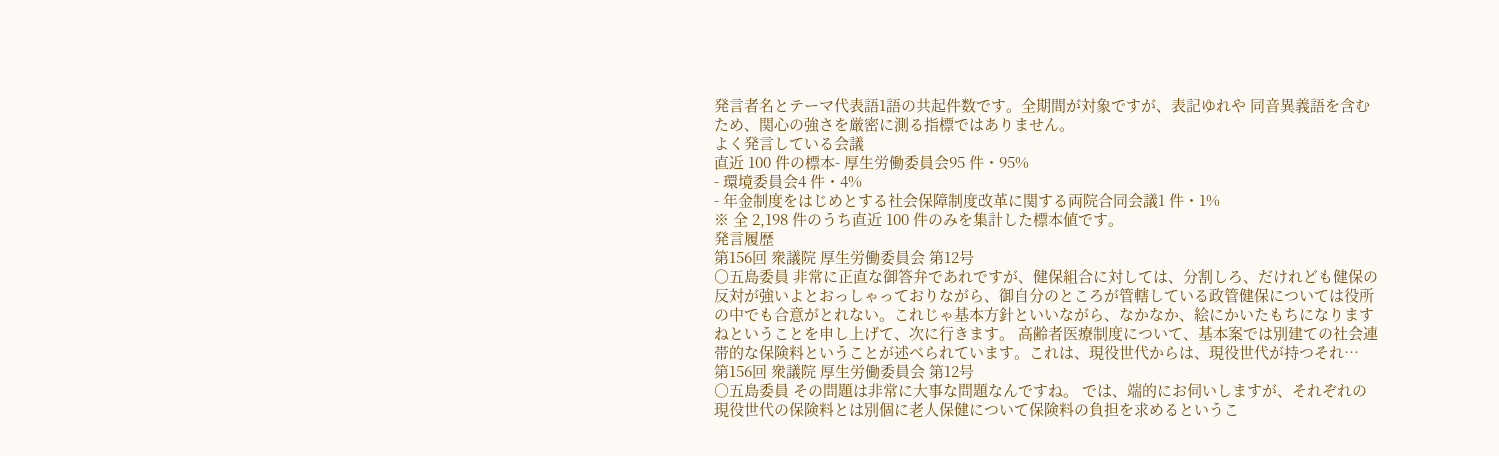発言者名とテーマ代表語1語の共起件数です。全期間が対象ですが、表記ゆれや 同音異義語を含むため、関心の強さを厳密に測る指標ではありません。
よく発言している会議
直近 100 件の標本- 厚生労働委員会95 件・95%
- 環境委員会4 件・4%
- 年金制度をはじめとする社会保障制度改革に関する両院合同会議1 件・1%
※ 全 2,198 件のうち直近 100 件のみを集計した標本値です。
発言履歴
第156回 衆議院 厚生労働委員会 第12号
○五島委員 非常に正直な御答弁であれですが、健保組合に対しては、分割しろ、だけれども健保の反対が強いよとおっしゃっておりながら、御自分のところが管轄している政管健保については役所の中でも合意がとれない。これじゃ基本方針といいながら、なかなか、絵にかいたもちになりますねということを申し上げて、次に行きます。 高齢者医療制度について、基本案では別建ての社会連帯的な保険料ということが述べられています。これは、現役世代からは、現役世代が持つそれ…
第156回 衆議院 厚生労働委員会 第12号
○五島委員 その問題は非常に大事な問題なんですね。 では、端的にお伺いしますが、それぞれの現役世代の保険料とは別個に老人保健について保険料の負担を求めるというこ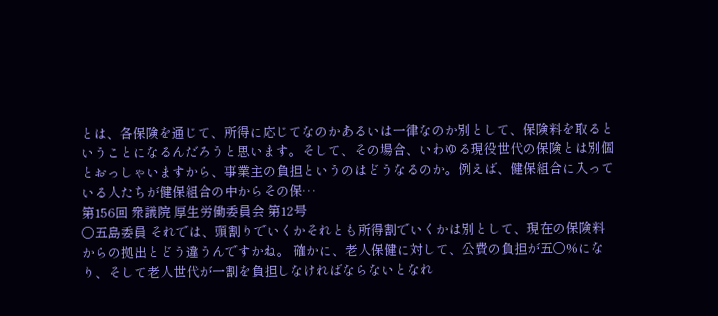とは、各保険を通じて、所得に応じてなのかあるいは一律なのか別として、保険料を取るということになるんだろうと思います。そして、その場合、いわゆる現役世代の保険とは別個とおっしゃいますから、事業主の負担というのはどうなるのか。例えば、健保組合に入っている人たちが健保組合の中からその保…
第156回 衆議院 厚生労働委員会 第12号
○五島委員 それでは、頭割りでいくかそれとも所得割でいくかは別として、現在の保険料からの拠出とどう違うんですかね。 確かに、老人保健に対して、公費の負担が五〇%になり、そして老人世代が一割を負担しなければならないとなれ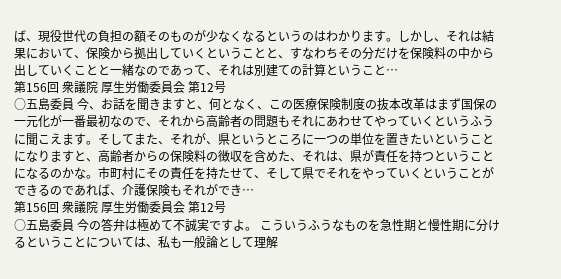ば、現役世代の負担の額そのものが少なくなるというのはわかります。しかし、それは結果において、保険から拠出していくということと、すなわちその分だけを保険料の中から出していくことと一緒なのであって、それは別建ての計算ということ…
第156回 衆議院 厚生労働委員会 第12号
○五島委員 今、お話を聞きますと、何となく、この医療保険制度の抜本改革はまず国保の一元化が一番最初なので、それから高齢者の問題もそれにあわせてやっていくというふうに聞こえます。そしてまた、それが、県というところに一つの単位を置きたいということになりますと、高齢者からの保険料の徴収を含めた、それは、県が責任を持つということになるのかな。市町村にその責任を持たせて、そして県でそれをやっていくということができるのであれば、介護保険もそれができ…
第156回 衆議院 厚生労働委員会 第12号
○五島委員 今の答弁は極めて不誠実ですよ。 こういうふうなものを急性期と慢性期に分けるということについては、私も一般論として理解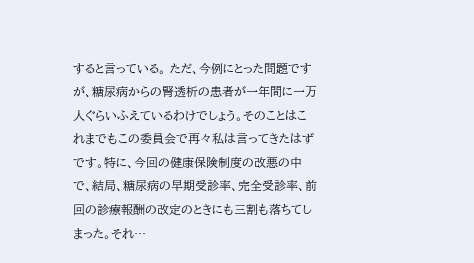すると言っている。 ただ、今例にとった問題ですが、糖尿病からの腎透析の患者が一年間に一万人ぐらいふえているわけでしょう。そのことはこれまでもこの委員会で再々私は言ってきたはずです。特に、今回の健康保険制度の改悪の中で、結局、糖尿病の早期受診率、完全受診率、前回の診療報酬の改定のときにも三割も落ちてしまった。それ…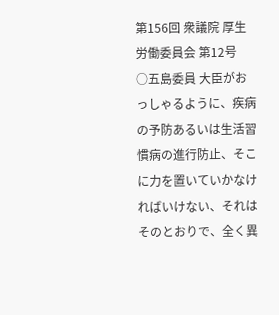第156回 衆議院 厚生労働委員会 第12号
○五島委員 大臣がおっしゃるように、疾病の予防あるいは生活習慣病の進行防止、そこに力を置いていかなければいけない、それはそのとおりで、全く異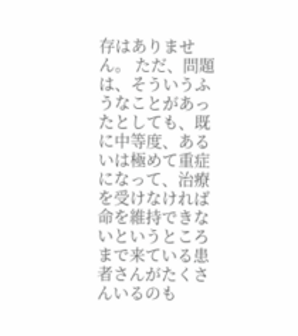存はありません。 ただ、問題は、そういうふうなことがあったとしても、既に中等度、あるいは極めて重症になって、治療を受けなければ命を維持できないというところまで来ている患者さんがたくさんいるのも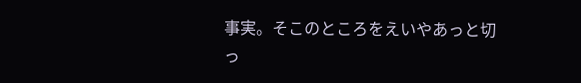事実。そこのところをえいやあっと切っ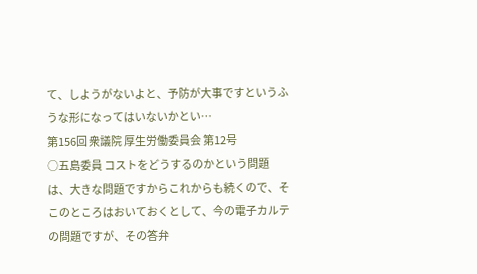て、しようがないよと、予防が大事ですというふうな形になってはいないかとい…
第156回 衆議院 厚生労働委員会 第12号
○五島委員 コストをどうするのかという問題は、大きな問題ですからこれからも続くので、そこのところはおいておくとして、今の電子カルテの問題ですが、その答弁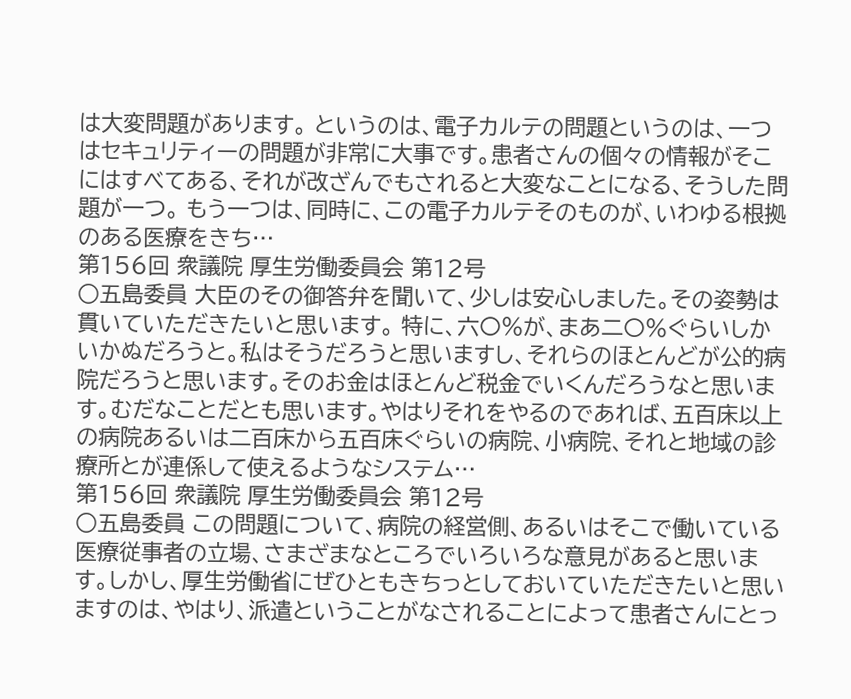は大変問題があります。 というのは、電子カルテの問題というのは、一つはセキュリティーの問題が非常に大事です。患者さんの個々の情報がそこにはすべてある、それが改ざんでもされると大変なことになる、そうした問題が一つ。 もう一つは、同時に、この電子カルテそのものが、いわゆる根拠のある医療をきち…
第156回 衆議院 厚生労働委員会 第12号
○五島委員 大臣のその御答弁を聞いて、少しは安心しました。その姿勢は貫いていただきたいと思います。 特に、六〇%が、まあ二〇%ぐらいしかいかぬだろうと。私はそうだろうと思いますし、それらのほとんどが公的病院だろうと思います。そのお金はほとんど税金でいくんだろうなと思います。むだなことだとも思います。やはりそれをやるのであれば、五百床以上の病院あるいは二百床から五百床ぐらいの病院、小病院、それと地域の診療所とが連係して使えるようなシステム…
第156回 衆議院 厚生労働委員会 第12号
○五島委員 この問題について、病院の経営側、あるいはそこで働いている医療従事者の立場、さまざまなところでいろいろな意見があると思います。しかし、厚生労働省にぜひともきちっとしておいていただきたいと思いますのは、やはり、派遣ということがなされることによって患者さんにとっ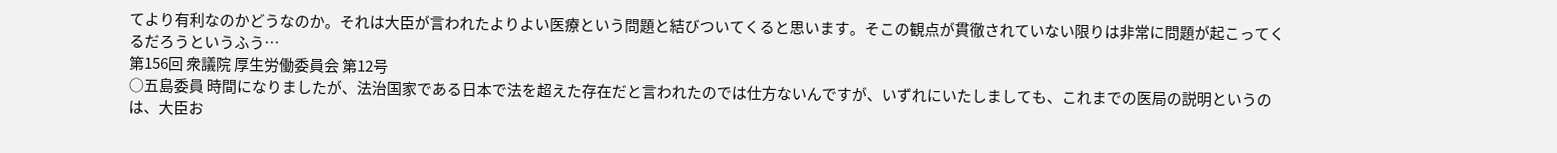てより有利なのかどうなのか。それは大臣が言われたよりよい医療という問題と結びついてくると思います。そこの観点が貫徹されていない限りは非常に問題が起こってくるだろうというふう…
第156回 衆議院 厚生労働委員会 第12号
○五島委員 時間になりましたが、法治国家である日本で法を超えた存在だと言われたのでは仕方ないんですが、いずれにいたしましても、これまでの医局の説明というのは、大臣お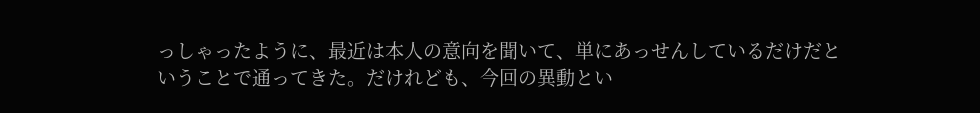っしゃったように、最近は本人の意向を聞いて、単にあっせんしているだけだということで通ってきた。だけれども、今回の異動とい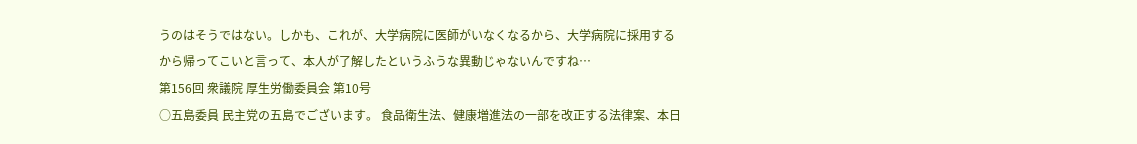うのはそうではない。しかも、これが、大学病院に医師がいなくなるから、大学病院に採用するから帰ってこいと言って、本人が了解したというふうな異動じゃないんですね…
第156回 衆議院 厚生労働委員会 第10号
○五島委員 民主党の五島でございます。 食品衛生法、健康増進法の一部を改正する法律案、本日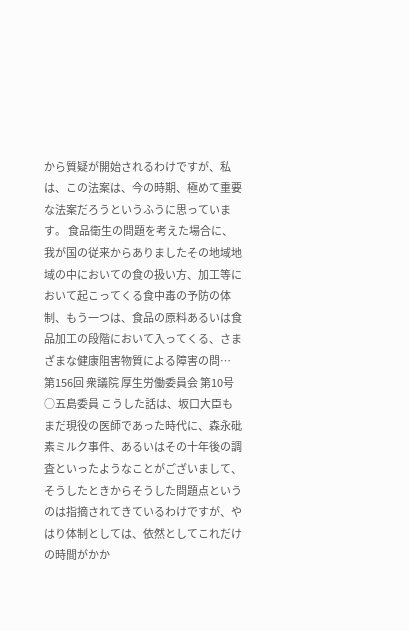から質疑が開始されるわけですが、私は、この法案は、今の時期、極めて重要な法案だろうというふうに思っています。 食品衛生の問題を考えた場合に、我が国の従来からありましたその地域地域の中においての食の扱い方、加工等において起こってくる食中毒の予防の体制、もう一つは、食品の原料あるいは食品加工の段階において入ってくる、さまざまな健康阻害物質による障害の問…
第156回 衆議院 厚生労働委員会 第10号
○五島委員 こうした話は、坂口大臣もまだ現役の医師であった時代に、森永砒素ミルク事件、あるいはその十年後の調査といったようなことがございまして、そうしたときからそうした問題点というのは指摘されてきているわけですが、やはり体制としては、依然としてこれだけの時間がかか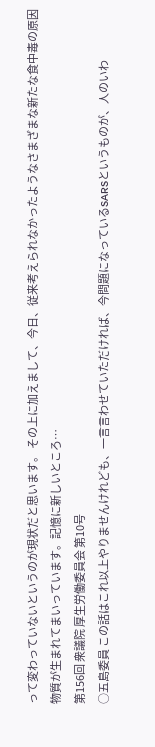って変わっていないというのが現状だと思います。 その上に加えまして、今日、従来考えられなかったようなさまざまな新たな食中毒の原因物質が生まれてまいっています。記憶に新しいところ…
第156回 衆議院 厚生労働委員会 第10号
○五島委員 この話はこれ以上やりませんけれども、一言言わせていただければ、今問題になっているSARSというものが、人のいわ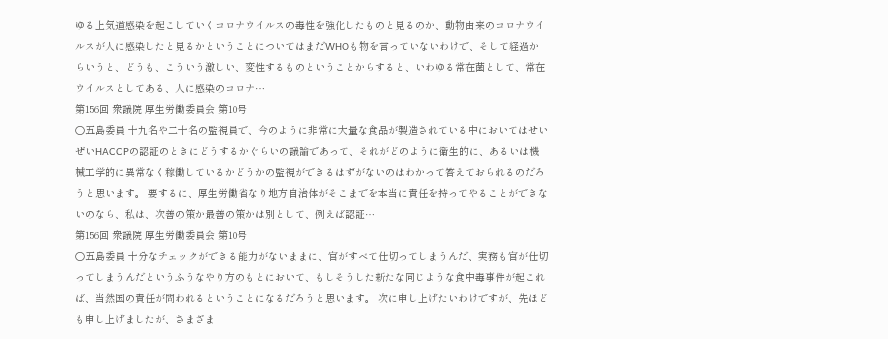ゆる上気道感染を起こしていくコロナウイルスの毒性を強化したものと見るのか、動物由来のコロナウイルスが人に感染したと見るかということについてはまだWHOも物を言っていないわけで、そして経過からいうと、どうも、こういう激しい、変性するものということからすると、いわゆる常在菌として、常在ウイルスとしてある、人に感染のコロナ…
第156回 衆議院 厚生労働委員会 第10号
○五島委員 十九名や二十名の監視員で、今のように非常に大量な食品が製造されている中においてはせいぜいHACCPの認証のときにどうするかぐらいの議論であって、それがどのように衛生的に、あるいは機械工学的に異常なく稼働しているかどうかの監視ができるはずがないのはわかって答えておられるのだろうと思います。 要するに、厚生労働省なり地方自治体がそこまでを本当に責任を持ってやることができないのなら、私は、次善の策か最善の策かは別として、例えば認証…
第156回 衆議院 厚生労働委員会 第10号
○五島委員 十分なチェックができる能力がないままに、官がすべて仕切ってしまうんだ、実務も官が仕切ってしまうんだというふうなやり方のもとにおいて、もしそうした新たな同じような食中毒事件が起これば、当然国の責任が問われるということになるだろうと思います。 次に申し上げたいわけですが、先ほども申し上げましたが、さまざま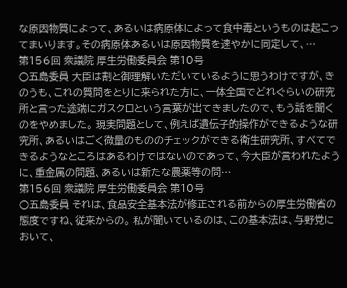な原因物質によって、あるいは病原体によって食中毒というものは起こってまいります。その病原体あるいは原因物質を速やかに同定して、…
第156回 衆議院 厚生労働委員会 第10号
○五島委員 大臣は割と御理解いただいているように思うわけですが、きのうも、これの質問をとりに来られた方に、一体全国でどれぐらいの研究所と言った途端にガスクロという言葉が出てきましたので、もう話を聞くのをやめました。 現実問題として、例えば遺伝子的操作ができるような研究所、あるいはごく微量のもののチェックができる衛生研究所、すべてできるようなところはあるわけではないのであって、今大臣が言われたように、重金属の問題、あるいは新たな農薬等の問…
第156回 衆議院 厚生労働委員会 第10号
○五島委員 それは、食品安全基本法が修正される前からの厚生労働省の態度ですね、従来からの。 私が聞いているのは、この基本法は、与野党において、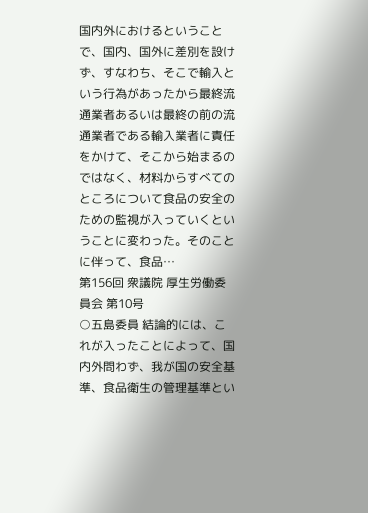国内外におけるということで、国内、国外に差別を設けず、すなわち、そこで輸入という行為があったから最終流通業者あるいは最終の前の流通業者である輸入業者に責任をかけて、そこから始まるのではなく、材料からすべてのところについて食品の安全のための監視が入っていくということに変わった。そのことに伴って、食品…
第156回 衆議院 厚生労働委員会 第10号
○五島委員 結論的には、これが入ったことによって、国内外問わず、我が国の安全基準、食品衛生の管理基準とい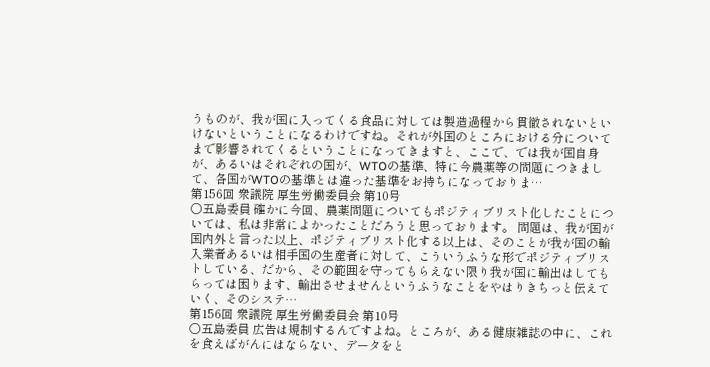うものが、我が国に入ってくる食品に対しては製造過程から貫徹されないといけないということになるわけですね。それが外国のところにおける分についてまで影響されてくるということになってきますと、ここで、では我が国自身が、あるいはそれぞれの国が、WTOの基準、特に今農薬等の問題につきまして、各国がWTOの基準とは違った基準をお持ちになっておりま…
第156回 衆議院 厚生労働委員会 第10号
○五島委員 確かに今回、農薬問題についてもポジティブリスト化したことについては、私は非常によかったことだろうと思っております。 問題は、我が国が国内外と言った以上、ポジティブリスト化する以上は、そのことが我が国の輸入業者あるいは相手国の生産者に対して、こういうふうな形でポジティブリストしている、だから、その範囲を守ってもらえない限り我が国に輸出はしてもらっては困ります、輸出させませんというふうなことをやはりきちっと伝えていく、そのシステ…
第156回 衆議院 厚生労働委員会 第10号
○五島委員 広告は規制するんですよね。ところが、ある健康雑誌の中に、これを食えばがんにはならない、データをと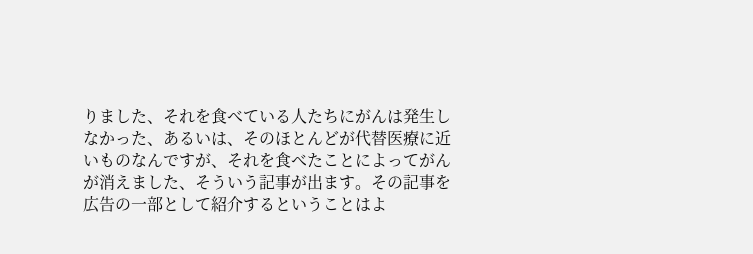りました、それを食べている人たちにがんは発生しなかった、あるいは、そのほとんどが代替医療に近いものなんですが、それを食べたことによってがんが消えました、そういう記事が出ます。その記事を広告の一部として紹介するということはよ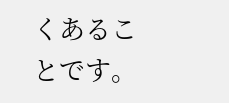くあることです。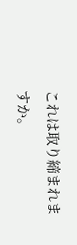これは取り締まれますか。